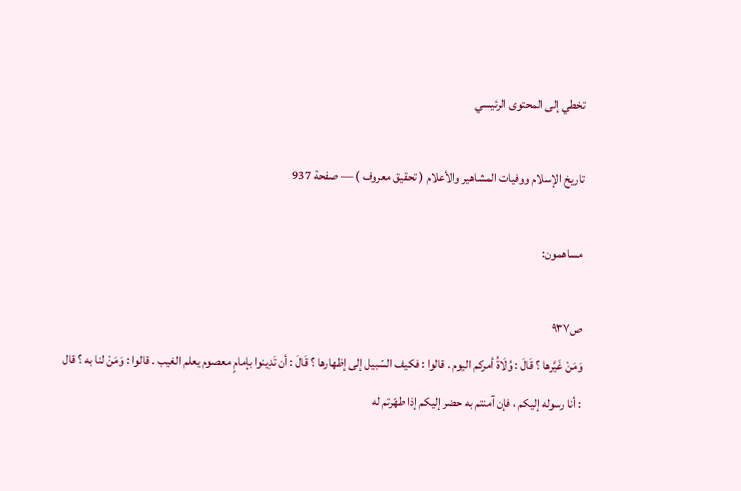تخطي إلى المحتوى الرئيسي

تاريخ الإسلام ووفيات المشاهير والأعلام ( تحقيق معروف ) — صفحة 937

مساهمون:

ص٩٣٧
وَمَنْ غَيَّرها ؟ قَالَ : وُلَاةُ أمركم اليوم . قالوا : فكيف السّبيل إلى إظهارها ؟ قَالَ : أن تَدِينوا بإمامٍ معصوم يعلم الغيب . قالوا : وَمَنْ لنا به ؟ قال : أنا رسوله إليكم ، فإن آمنتم به حضر إليكم إذا طهّرتم له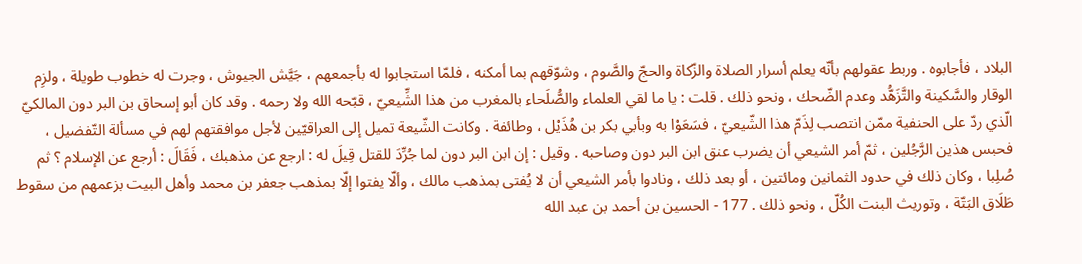البلاد ، فأجابوه . وربط عقولهم بأنّه يعلم أسرار الصلاة والزّكاة والحجّ والصَّوم ، وشوّقهم بما أمكنه ، فلمّا استجابوا له بأجمعهم ، جَيَّش الجيوش ، وجرت له خطوب طويلة ، ولزِم الوقار والسَّكينة والتَّزَهُّد وعدم الضّحك ، ونحو ذلك . قلت : يا ما لقي العلماء والصُّلَحاء بالمغرب من هذا الشِّيعيّ ، قبّحه الله ولا رحمه . وقد كان أبو إسحاق بن البر دون المالكيّ الّذي ردّ على الحنفية ممّن انتصب لِذَمّ هذا الشّيعيّ ، فسَعَوْا به وبأبي بكر بن هُذَيْل ، وطائفة . وكانت الشّيعة تميل إلى العراقيّين لأجل موافقتهم لهم في مسألة التّفضيل ، فحبس هذين الرَّجُلين ، ثمّ أمر الشيعي أن يضرب عنق ابن البر دون وصاحبه . وقيل : إن ابن البر دون لما جُرِّدَ للقتل قِيلَ له : ارجع عن مذهبك ، فَقَالَ : أرجع عن الإسلام ؟ ثم صُلِبا ، وكان ذلك في حدود الثمانين ومائتين ، أو بعد ذلك ، ونادوا بأمر الشيعي أن لا يُفتى بمذهب مالك ، وألّا يفتوا إلّا بمذهب جعفر بن محمد وأهل البيت بزعمهم من سقوط طَلَاق البَتّة ، وتوريث البنت الكُلّ ، ونحو ذلك . 177 - الحسين بن أحمد بن عبد الله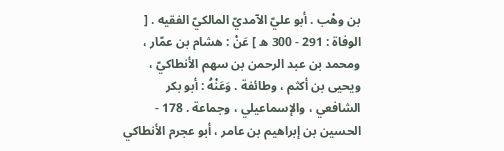بن وهْب . أبو عليّ الآمديّ المالكيّ الفقيه . [ الوفاة : 291 - 300 ه ] عَنْ : هشام بن عمّار ، ومحمد بن عبد الرحمن بن سهم الأنطاكيّ ، ويحيى بن أكثم ، وطائفة . وَعَنْهُ : أبو بكر الشافعي ، والإسماعيلي ، وجماعة . 178 - الحسين بن إبراهيم بن عامر ، أبو عجرم الأنطاكي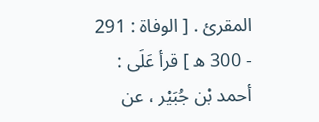المقرئ . [ الوفاة : 291 - 300 ه ] قرأ عَلَى : أحمد بْن جُبَيْر ، عن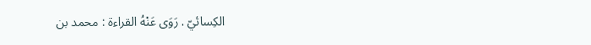الكِسائيّ . رَوَى عَنْهُ القراءة : محمد بن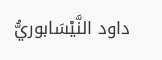داود النَّيْسَابوريُّ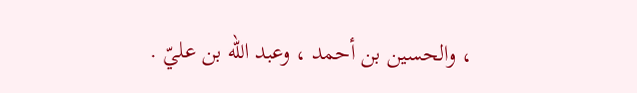، والحسين بن أحمد ، وعبد الله بن عليّ .